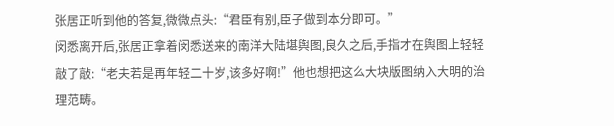张居正听到他的答复,微微点头:“君臣有别,臣子做到本分即可。”
闵悉离开后,张居正拿着闵悉送来的南洋大陆堪舆图,良久之后,手指才在舆图上轻轻敲了敲:“老夫若是再年轻二十岁,该多好啊!”他也想把这么大块版图纳入大明的治理范畴。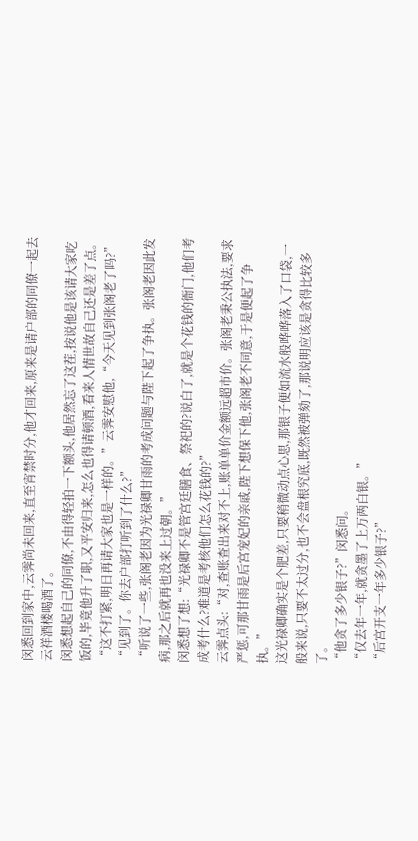闵悉回到家中,云霁尚未回来,直至宵禁时分,他才回来,原来是请户部的同僚一起去云祥酒楼喝酒了。
闵悉想起自己的同僚,不由得轻拍一下额头,他居然忘了这茬,按说他是该请大家吃饭的,毕竟他升了职,又平安归来,怎么也得请顿酒,看来人情世故自己还是差了点。
“这不打紧,明日再请大家也是一样的。”云霁安慰他,“今天见到张阁老了吗?”
“见到了。你去户部打听到了什么?”
“听说了一些,张阁老因为光禄卿甘雨的考成问题与陛下起了争执。张阁老因此发病,那之后就再也没来上过朝。”
闵悉想了想:“光禄卿不是管宫廷膳食、祭祀的?说白了,就是个花钱的衙门,他们考成考什么?难道是考核他们怎么花钱的?”
云霁点头:“对,查账查出来对不上,账单单价金额远超市价。张阁老秉公执法,要求严惩,可那甘雨是后宫宠妃的亲戚,陛下想保下他,张阁老不同意,于是便起了争执。”
这光禄卿确实是个肥差,只要稍微动点心思,那银子便如流水般哗哗落入了口袋,一般来说,只要不太过分,也不会盘根究底,既然被弹劾了,那说明应该是贪得比较多了。
“他贪了多少银子?”闵悉问。
“仅去年一年,就贪墨了上万两白银。”
“后宫开支一年多少银子?”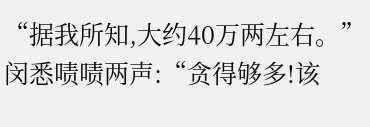“据我所知,大约40万两左右。”
闵悉啧啧两声:“贪得够多!该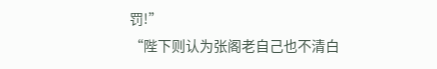罚!”
“陛下则认为张阁老自己也不清白